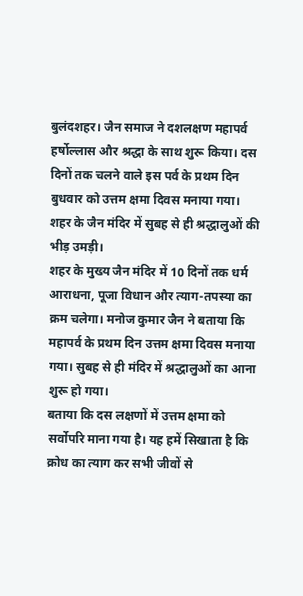बुलंदशहर। जैन समाज ने दशलक्षण महापर्व हर्षोल्लास और श्रद्धा के साथ शुरू किया। दस दिनों तक चलने वाले इस पर्व के प्रथम दिन बुधवार को उत्तम क्षमा दिवस मनाया गया। शहर के जैन मंदिर में सुबह से ही श्रद्धालुओं की भीड़ उमड़ी।
शहर के मुख्य जैन मंदिर में 10 दिनों तक धर्म आराधना, पूजा विधान और त्याग-तपस्या का क्रम चलेगा। मनोज कुमार जैन ने बताया कि महापर्व के प्रथम दिन उत्तम क्षमा दिवस मनाया गया। सुबह से ही मंदिर में श्रद्धालुओं का आना शुरू हो गया।
बताया कि दस लक्षणों में उत्तम क्षमा को सर्वोपरि माना गया है। यह हमें सिखाता है कि क्रोध का त्याग कर सभी जीवों से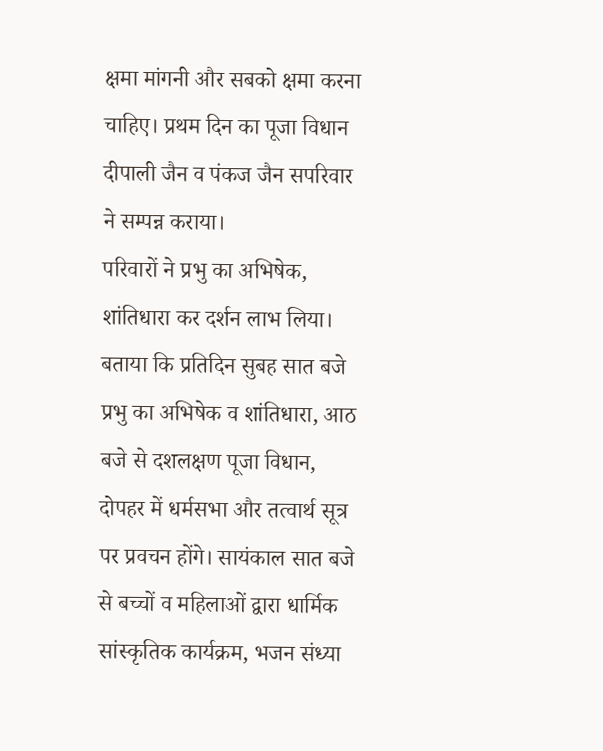क्षमा मांगनी और सबको क्षमा करना चाहिए। प्रथम दिन का पूजा विधान दीपाली जैन व पंकज जैन सपरिवार ने सम्पन्न कराया।
परिवारों ने प्रभु का अभिषेक, शांतिधारा कर दर्शन लाभ लिया। बताया कि प्रतिदिन सुबह सात बजे प्रभु का अभिषेक व शांतिधारा, आठ बजे से दशलक्षण पूजा विधान, दोपहर में धर्मसभा और तत्वार्थ सूत्र पर प्रवचन होंगे। सायंकाल सात बजे से बच्चों व महिलाओं द्वारा धार्मिक सांस्कृतिक कार्यक्रम, भजन संध्या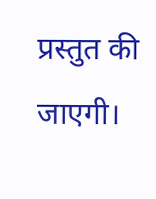प्रस्तुत की जाएगी।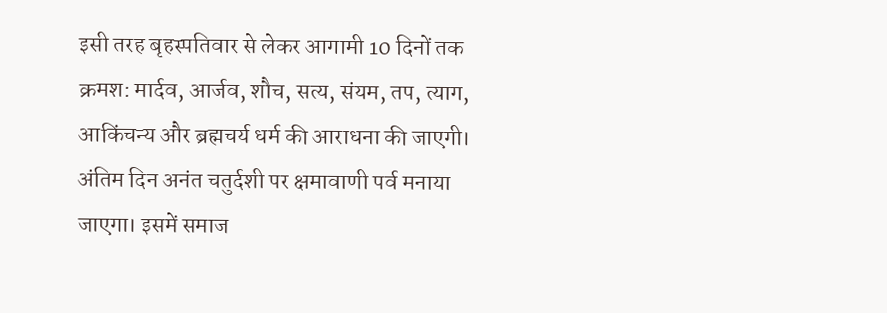इसी तरह बृहस्पतिवार से लेकर आगामी 10 दिनों तक क्रमश: मार्दव, आर्जव, शौच, सत्य, संयम, तप, त्याग, आकिंचन्य और ब्रह्मचर्य धर्म की आराधना की जाएगी। अंतिम दिन अनंत चतुर्दशी पर क्षमावाणी पर्व मनाया जाएगा। इसमें समाज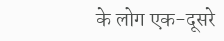के लोग एक-दूसरे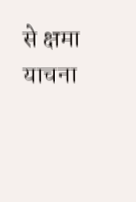से क्षमा याचना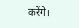करेंगे।